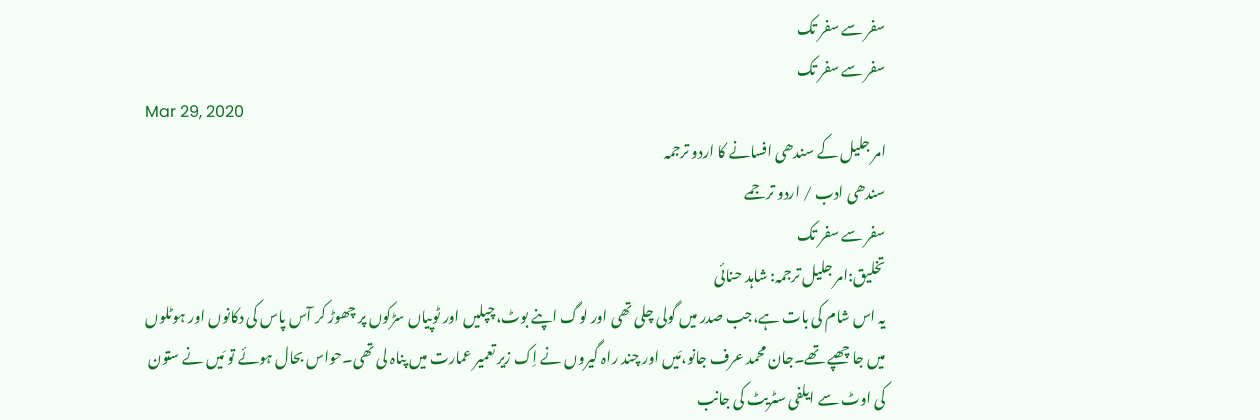سفر سے سفر تک
سفر سے سفر تک
Mar 29, 2020
امر جلیل کے سندھی افسانے کا اردو ترجمہ
سندھی ادب / اردو ترجمے
سفر سے سفر تک
تخلیق:امر جلیل ترجمہ: شاہد حنائی
یہ اس شام کی بات ہے،جب صدر میں گولی چلی تھی اور لوگ اپنے بوٹ،چپلیں اور ٹوپیاں سڑکوں پر چھوڑ کر آس پاس کی دکانوں اور ہوٹلوں میں جا چھپے تھے۔جان محمد عرف جانو،مَیں اور چند راہ گیروں نے اِک زیر تعمیر عمارت میں پناہ لی تھی۔حواس بحال ہوئے تو مَیں نے ستون کی اوٹ سے ایلفی سٹریٹ کی جانب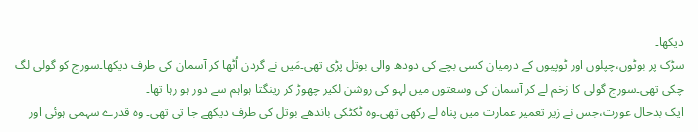دیکھا۔
سڑک پر بوٹوں،چپلوں اور ٹوپیوں کے درمیان کسی بچے کی دودھ والی بوتل پڑی تھی۔مَیں نے گردن اُٹھا کر آسمان کی طرف دیکھا۔سورج کو گولی لگ چکی تھی۔سورج گولی کا زخم لے کر آسمان کی وسعتوں میں لہو کی روشن لکیر چھوڑ کر رینگتا ہواہم سے دور ہو رہا تھا۔
ایک بدحال عورت،جس نے زیر تعمیر عمارت میں پناہ لے رکھی تھی۔وہ ٹکٹکی باندھے بوتل کی طرف دیکھے جا تی تھی۔ وہ قدرے سہمی ہوئی اور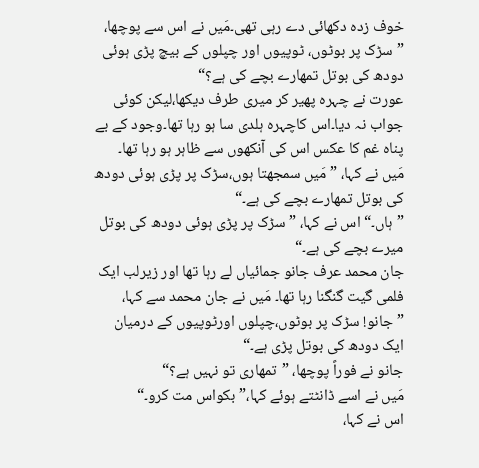خوف زدہ دکھائی دے رہی تھی۔مَیں نے اس سے پوچھا، ”سڑک پر بوٹوں، ٹوپیوں اور چپلوں کے بیچ پڑی ہوئی دودھ کی بوتل تمھارے بچے کی ہے؟“
عورت نے چہرہ پھیر کر میری طرف دیکھا،لیکن کوئی جواب نہ دیا۔اس کاچہرہ ہلدی سا ہو رہا تھا۔وجود کے بے پناہ غم کا عکس اس کی آنکھوں سے ظاہر ہو رہا تھا۔
مَیں نے کہا، ”مَیں سمجھتا ہوں،سڑک پر پڑی ہوئی دودھ کی بوتل تمھارے بچے کی ہے۔“
”ہاں۔“ اس نے کہا، ”سڑک پر پڑی ہوئی دودھ کی بوتل میرے بچے کی ہے۔“
جان محمد عرف جانو جمائیاں لے رہا تھا اور زیرلب ایک فلمی گیت گنگنا رہا تھا۔ مَیں نے جان محمد سے کہا، ”جانو! سڑک پر بوٹوں،چپلوں اورٹوپیوں کے درمیان ایک دودھ کی بوتل پڑی ہے۔“
جانو نے فوراً پوچھا، ”تمھاری تو نہیں ہے؟“
مَیں نے اسے ڈانٹتے ہوئے کہا،”بکواس مت کرو۔“
اس نے کہا،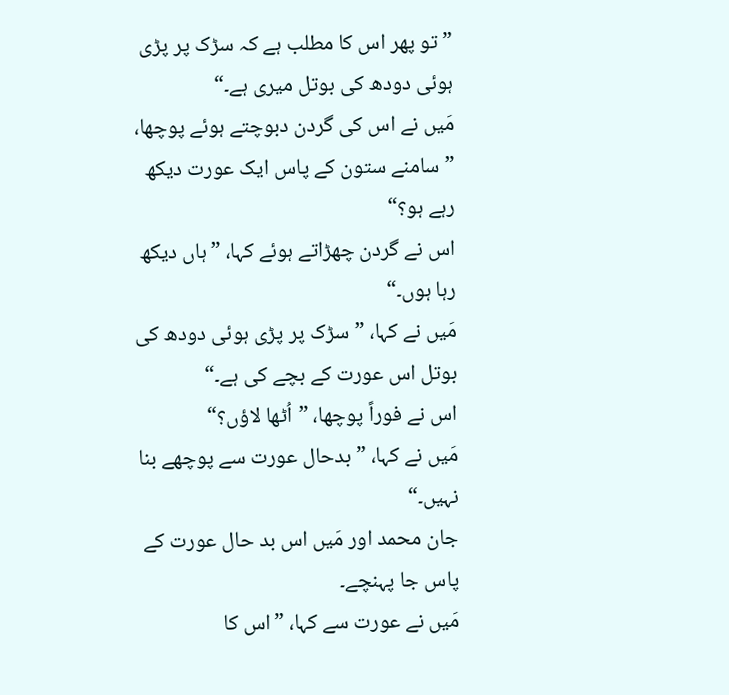”تو پھر اس کا مطلب ہے کہ سڑک پر پڑی ہوئی دودھ کی بوتل میری ہے۔“
مَیں نے اس کی گردن دبوچتے ہوئے پوچھا، ”سامنے ستون کے پاس ایک عورت دیکھ رہے ہو؟“
اس نے گردن چھڑاتے ہوئے کہا، ”ہاں دیکھ رہا ہوں۔“
مَیں نے کہا، ”سڑک پر پڑی ہوئی دودھ کی بوتل اس عورت کے بچے کی ہے۔“
اس نے فوراً پوچھا، ”اُٹھا لاؤں؟“
مَیں نے کہا، ”بدحال عورت سے پوچھے بنا نہیں۔“
جان محمد اور مَیں اس بد حال عورت کے پاس جا پہنچے۔
مَیں نے عورت سے کہا، ”اس کا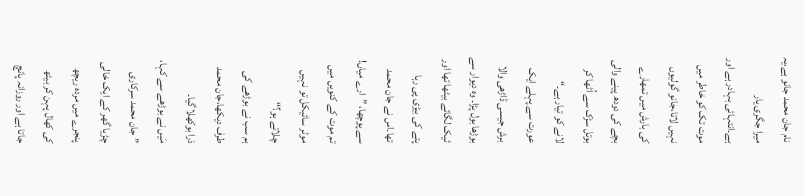نام جان محمد جانو ہے،یہ میرا جگری یار ہے۔انتہائی بہادر ہے اور موت تک کو خاطر میں نہیں لاتا،جانو گولیوں کی بارش میں تمھارے بچے کی دودھ پینے والی بوتل سڑک سے اُٹھا کر لانے کو تیار ہے۔“
عورت سے پہلے ایک برش جیسی ڈاڑھی والا بوڑھا بول پڑا۔ وہ دیوار سے ٹیک لگائے بیٹھا تھا اور پتے کی بیڑی پی رہا تھا۔اس نے جان محمد سے پوچھا، ”ارے میاں! تم موت کے کنویں میں موٹر سائیکل تو نہیں چلاتے ہو؟“
ہم سب نے بوڑھے کی طرف دیکھا،جان محمد ذرا بوکھلا گیا۔
مَیں نے بوڑھے سے کہا، ”جان محمد سرکاری چڑیا گھر کے ایک خالی پنجرے میں مردہ ریچھ کی کھال پہن کر بیٹھ جاتا ہے اور روزانہ پانچ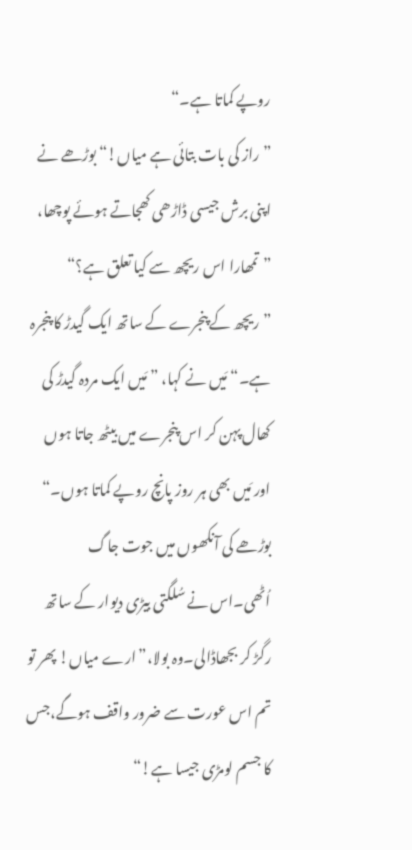روپے کماتا ہے۔“
”راز کی بات بتائی ہے میاں!“ بوڑھے نے اپنی برش جیسی ڈاڑھی کھجاتے ہوئے پوچھا، ”تمھارا اس ریچھ سے کیا تعلق ہے؟“
”ریچھ کے پنجرے کے ساتھ ایک گیدڑ کا پنجرہ ہے۔“ مَیں نے کہا، ” مَیں ایک مردہ گیدڑ کی کھال پہن کر اس پنجرے میں بیٹھ جاتا ہوں اور مَیں بھی ہر روز پانچ روپے کماتا ہوں۔“
بوڑھے کی آنکھوں میں جوت جاگ اُٹھی۔اس نے سُلگتی بیڑی دیوار کے ساتھ رگڑ کر بجھاڈالی۔وہ بولا،”ارے میاں! پھر تو تم اس عورت سے ضرور واقف ہوگے،جس کا جسم لومڑی جیسا ہے!“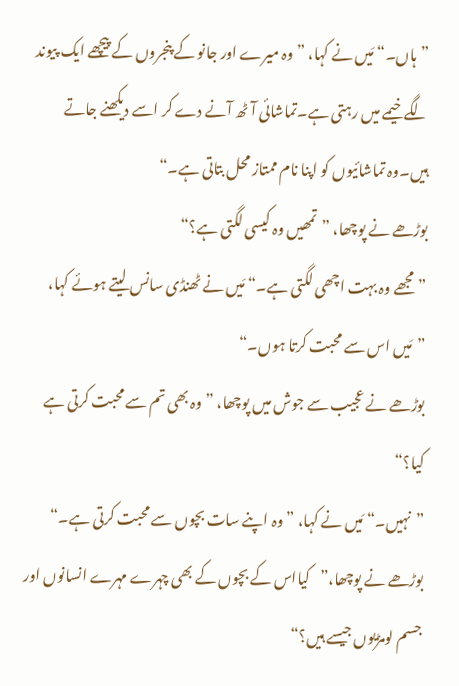”ہاں۔“ مَیں نے کہا، ”وہ میرے اور جانو کے پنجروں کے پیچھے ایک پیوند لگے خیمے میں رہتی ہے۔تماشائی آٹھ آنے دے کر اسے دیکھنے جاتے ہیں۔وہ تماشائیوں کو اپنا نام ممتاز محل بتاتی ہے۔“
بوڑھے نے پوچھا، ”تمھیں وہ کیسی لگتی ہے؟“
”مجھے وہ بہت اچھی لگتی ہے۔“ مَیں نے ٹھنڈی سانس لیتے ہوئے کہا، ”مَیں اس سے محبت کرتا ہوں۔“
بوڑھے نے عجیب سے جوش میں پوچھا، ”وہ بھی تم سے محبت کرتی ہے کیا؟“
”نہیں۔“ مَیں نے کہا، ”وہ اپنے سات بچوں سے محبت کرتی ہے۔“
بوڑھے نے پوچھا،”کیااس کے بچوں کے بھی چہرے مہرے انسانوں اور جسم لومڑیوں جیسے ہیں؟“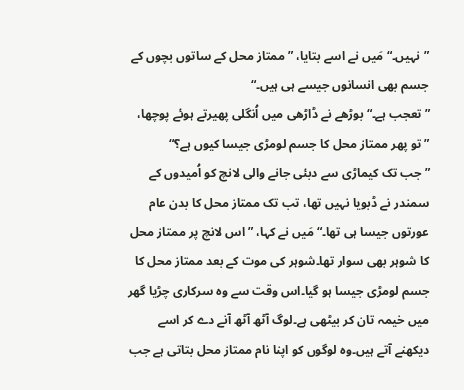”نہیں۔“ مَیں نے اسے بتایا، ”ممتاز محل کے ساتوں بچوں کے جسم بھی انسانوں جیسے ہی ہیں۔“
”تعجب ہے۔“ بوڑھے نے ڈاڑھی میں اُنگلی پھیرتے ہوئے پوچھا، ”تو پھر ممتاز محل کا جسم لومڑی جیسا کیوں ہے؟“
” جب تک کیماڑی سے دبئی جانے والی لانچ کو اُمیدوں کے سمندر نے ڈبویا نہیں تھا، تب تک ممتاز محل کا بدن عام عورتوں جیسا ہی تھا۔“ مَیں نے کہا، ”اس لانچ پر ممتاز محل کا شوہر بھی سوار تھا۔شوہر کی موت کے بعد ممتاز محل کا جسم لومڑی جیسا ہو گیا۔اس وقت سے وہ سرکاری چڑیا گھر میں خیمہ تان کر بیٹھی ہے۔لوگ آٹھ آٹھ آنے دے کر اسے دیکھنے آتے ہیں۔وہ لوگوں کو اپنا نام ممتاز محل بتاتی ہے جب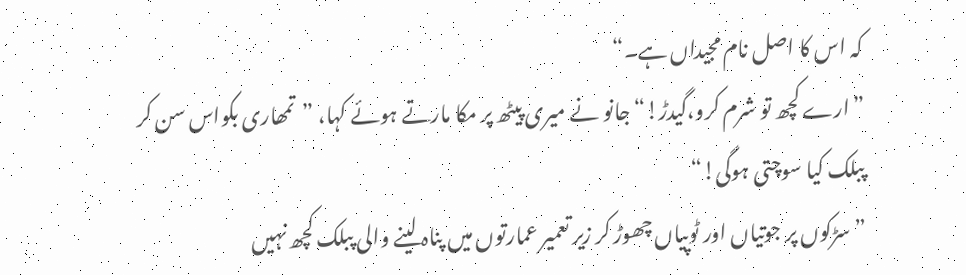کہ اس کا اصل نام مجیداں ہے۔“
”ارے کچھ تو شرم کرو،گیدڑ!“ جانو نے میری پیٹھ پر مکا مارتے ہوئے کہا، ”تمھاری بکواس سن کر پبلک کیا سوچتی ہوگی!“
”سڑکوں پر جوتیاں اور ٹوپیاں چھوڑ کر زیر تعمیر عمارتوں میں پناہ لینے والی پبلک کچھ نہیں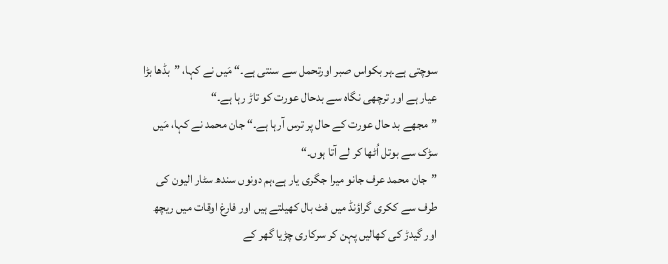سوچتی ہے۔ہر بکواس صبر اورتحمل سے سنتی ہے۔“ مَیں نے کہا، ”بڈھا بڑا عیار ہے اور ترچھی نگاہ سے بدحال عورت کو تاڑ رہا ہے۔“
”مجھے بد حال عورت کے حال پر ترس آرہا ہے۔“ جان محمد نے کہا، مَیں سڑک سے بوتل اُٹھا کر لے آتا ہوں۔“
”جان محمد عرف جانو میرا جگری یار ہے،ہم دونوں سندھ سٹار الیون کی طرف سے ککری گراؤنڈ میں فٹ بال کھیلتے ہیں اور فارغ اوقات میں ریچھ اور گیدڑ کی کھالیں پہن کر سرکاری چڑیا گھر کے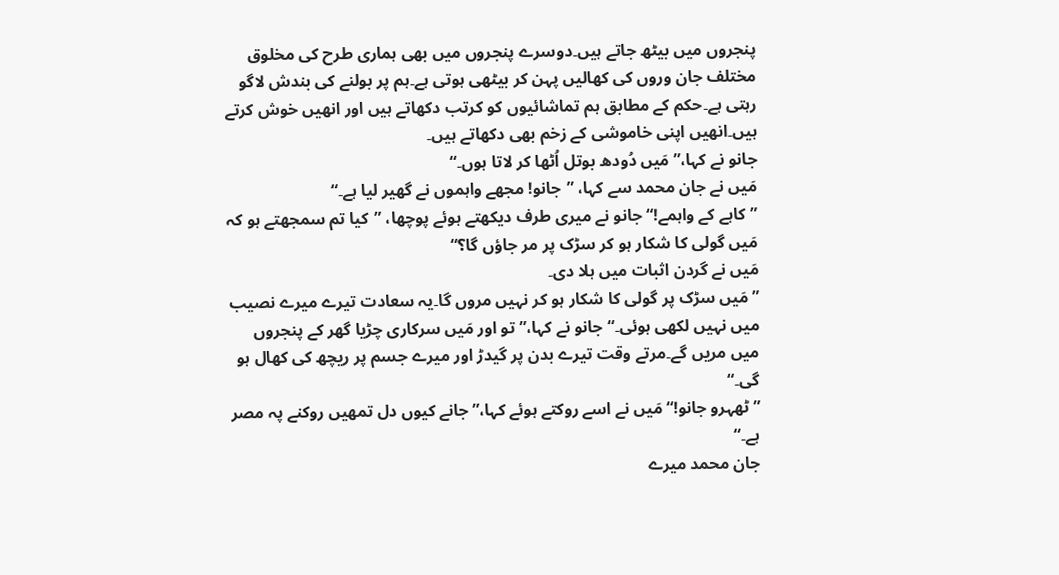پنجروں میں بیٹھ جاتے ہیں۔دوسرے پنجروں میں بھی ہماری طرح کی مخلوق مختلف جان وروں کی کھالیں پہن کر بیٹھی ہوتی ہے۔ہم پر بولنے کی بندش لاگو رہتی ہے۔حکم کے مطابق ہم تماشائیوں کو کرتب دکھاتے ہیں اور انھیں خوش کرتے ہیں۔انھیں اپنی خاموشی کے زخم بھی دکھاتے ہیں۔
جانو نے کہا،” مَیں دُودھ بوتل اُٹھا کر لاتا ہوں۔“
مَیں نے جان محمد سے کہا، ”جانو! مجھے واہموں نے گھیر لیا ہے۔“
”کاہے کے واہمے!“ جانو نے میری طرف دیکھتے ہوئے پوچھا، ”کیا تم سمجھتے ہو کہ مَیں گولی کا شکار ہو کر سڑک پر مر جاؤں گا؟“
مَیں نے گردن اثبات میں ہلا دی۔
”مَیں سڑک پر گولی کا شکار ہو کر نہیں مروں گا۔یہ سعادت تیرے میرے نصیب میں نہیں لکھی ہوئی۔“ جانو نے کہا،” تو اور مَیں سرکاری چڑیا گھر کے پنجروں میں مریں گے۔مرتے وقت تیرے بدن پر گیدڑ اور میرے جسم پر ریچھ کی کھال ہو گی۔“
”ٹھہرو جانو!“ مَیں نے اسے روکتے ہوئے کہا،”جانے کیوں دل تمھیں روکنے پہ مصر ہے۔“
جان محمد میرے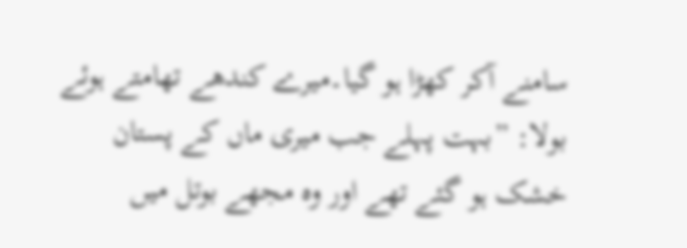سامنے آکر کھڑا ہو گیا۔میرے کندھے تھامتے ہوئے بولا: ”بہت پہلے جب میری ماں کے پستان خشک ہو گئے تھے اور وہ مجھے بوتل میں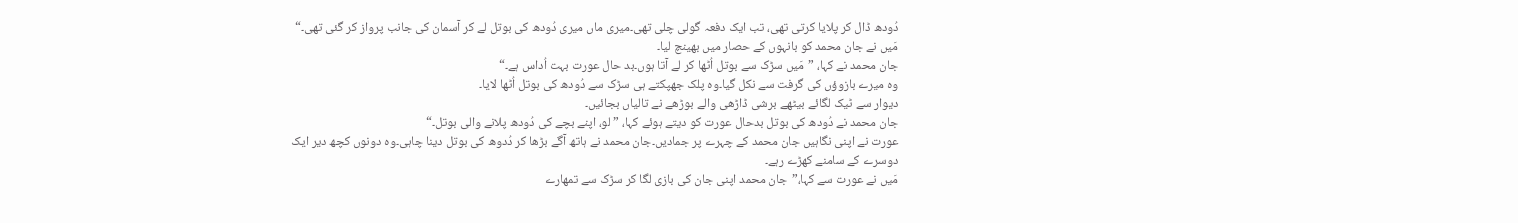دُودھ ڈال کر پلایا کرتی تھی، تب ایک دفعہ گولی چلی تھی۔میری ماں میری دُودھ کی بوتل لے کر آسمان کی جانب پرواز کر گئی تھی۔“
مَیں نے جان محمد کو بانہوں کے حصار میں بھینچ لیا۔
جان محمد نے کہا، ”مَیں سڑک سے بوتل اُٹھا کر لے آتا ہوں۔بد حال عورت بہت اُداس ہے۔“
وہ میرے بازوؤں کی گرفت سے نکل گیا۔وہ پلک جھپکتے ہی سڑک سے دُودھ کی بوتل اُٹھا لایا۔
دیوار سے ٹیک لگائے بیٹھے برشی ڈاڑھی والے بوڑھے نے تالیاں بجائیں۔
جان محمد نے دُودھ کی بوتل بدحال عورت کو دیتے ہوئے کہا، ”لو، اپنے بچے کی دُودھ پلانے والی بوتل۔“
عورت نے اپنی نگاہیں جان محمد کے چہرے پر جمادیں۔جان محمد نے ہاتھ آگے بڑھا کر دُدوھ کی بوتل دینا چاہی۔وہ دونوں کچھ دیر ایک دوسرے کے سامنے کھڑے رہے۔
مَیں نے عورت سے کہا،”جان محمد اپنی جان کی بازی لگا کر سڑک سے تمھارے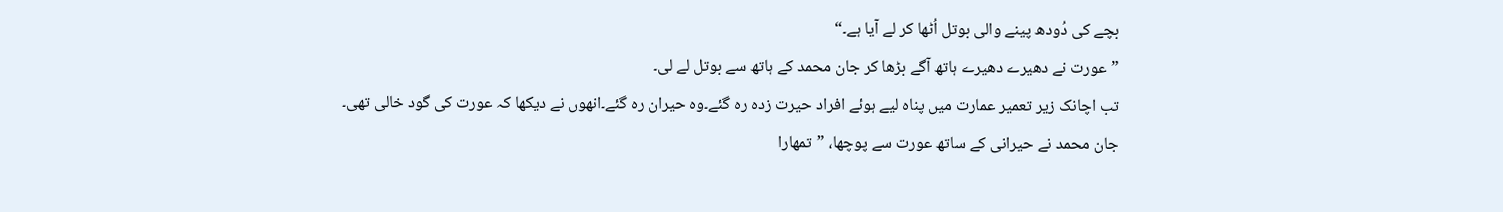بچے کی دُودھ پینے والی بوتل اُٹھا کر لے آیا ہے۔“
”عورت نے دھیرے دھیرے ہاتھ آگے بڑھا کر جان محمد کے ہاتھ سے بوتل لے لی۔
تب اچانک زیر تعمیر عمارت میں پناہ لیے ہوئے افراد حیرت زدہ رہ گئے۔وہ حیران رہ گئے۔انھوں نے دیکھا کہ عورت کی گود خالی تھی۔
جان محمد نے حیرانی کے ساتھ عورت سے پوچھا، ”تمھارا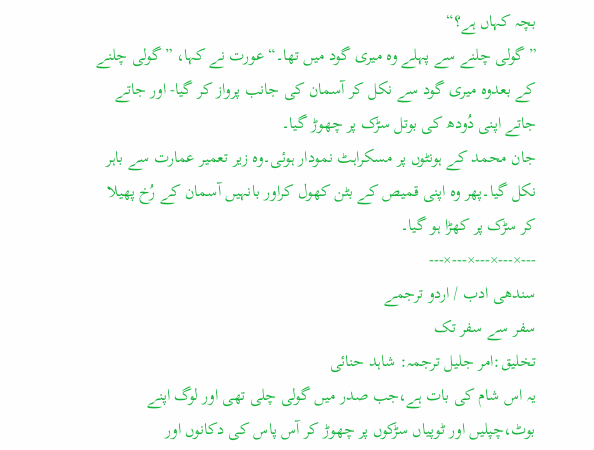بچہ کہاں ہے؟“
”گولی چلنے سے پہلے وہ میری گود میں تھا۔“ عورت نے کہا، ”گولی چلنے کے بعدوہ میری گود سے نکل کر آسمان کی جانب پرواز کر گیا- اور جاتے جاتے اپنی دُودھ کی بوتل سڑک پر چھوڑ گیا۔
جان محمد کے ہونٹوں پر مسکراہٹ نمودار ہوئی۔وہ زیر تعمیر عمارت سے باہر نکل گیا۔پھر وہ اپنی قمیص کے بٹن کھول کراور بانہیں آسمان کے رُخ پھیلا کر سڑک پر کھڑا ہو گیا۔
---×---×---×---×---
سندھی ادب / اردو ترجمے
سفر سے سفر تک
تخلیق:امر جلیل ترجمہ: شاہد حنائی
یہ اس شام کی بات ہے،جب صدر میں گولی چلی تھی اور لوگ اپنے بوٹ،چپلیں اور ٹوپیاں سڑکوں پر چھوڑ کر آس پاس کی دکانوں اور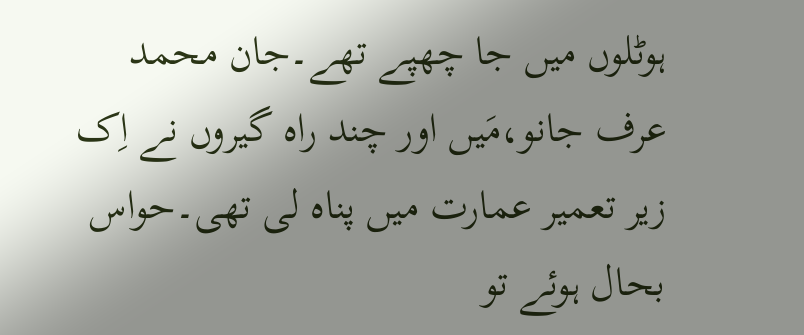ہوٹلوں میں جا چھپے تھے۔جان محمد عرف جانو،مَیں اور چند راہ گیروں نے اِک زیر تعمیر عمارت میں پناہ لی تھی۔حواس بحال ہوئے تو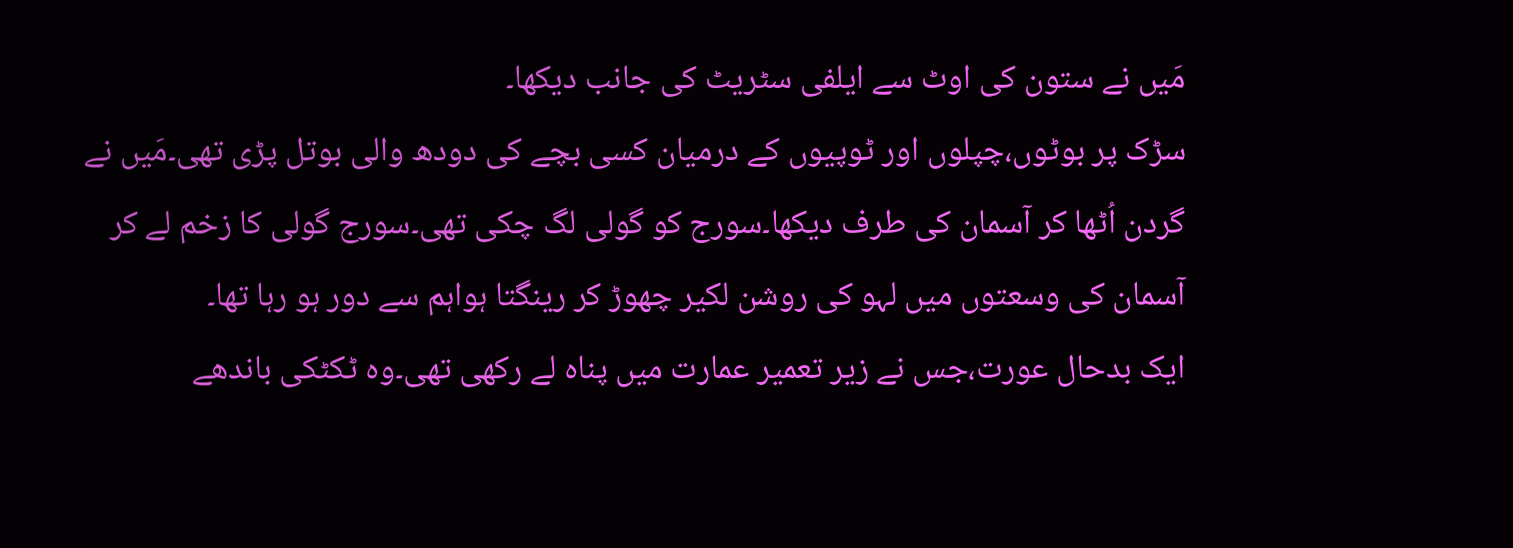مَیں نے ستون کی اوٹ سے ایلفی سٹریٹ کی جانب دیکھا۔
سڑک پر بوٹوں،چپلوں اور ٹوپیوں کے درمیان کسی بچے کی دودھ والی بوتل پڑی تھی۔مَیں نے گردن اُٹھا کر آسمان کی طرف دیکھا۔سورج کو گولی لگ چکی تھی۔سورج گولی کا زخم لے کر آسمان کی وسعتوں میں لہو کی روشن لکیر چھوڑ کر رینگتا ہواہم سے دور ہو رہا تھا۔
ایک بدحال عورت،جس نے زیر تعمیر عمارت میں پناہ لے رکھی تھی۔وہ ٹکٹکی باندھے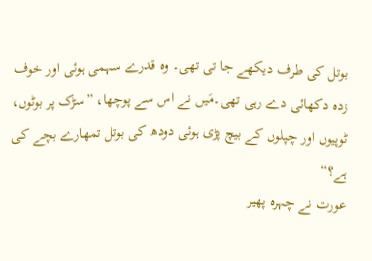بوتل کی طرف دیکھے جا تی تھی۔ وہ قدرے سہمی ہوئی اور خوف زدہ دکھائی دے رہی تھی۔مَیں نے اس سے پوچھا، ”سڑک پر بوٹوں، ٹوپیوں اور چپلوں کے بیچ پڑی ہوئی دودھ کی بوتل تمھارے بچے کی ہے؟“
عورت نے چہرہ پھیر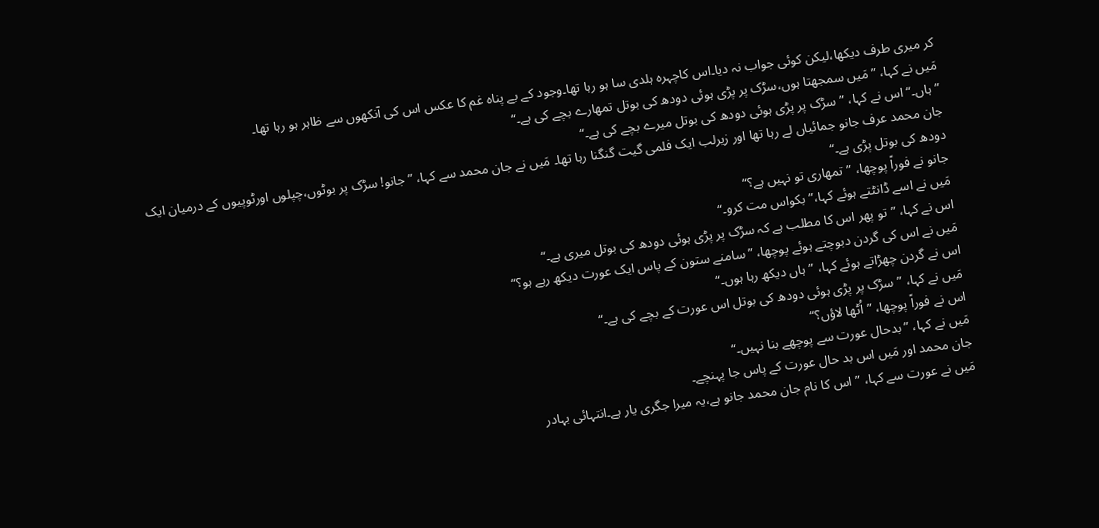کر میری طرف دیکھا،لیکن کوئی جواب نہ دیا۔اس کاچہرہ ہلدی سا ہو رہا تھا۔وجود کے بے پناہ غم کا عکس اس کی آنکھوں سے ظاہر ہو رہا تھا۔
مَیں نے کہا، ”مَیں سمجھتا ہوں،سڑک پر پڑی ہوئی دودھ کی بوتل تمھارے بچے کی ہے۔“
”ہاں۔“ اس نے کہا، ”سڑک پر پڑی ہوئی دودھ کی بوتل میرے بچے کی ہے۔“
جان محمد عرف جانو جمائیاں لے رہا تھا اور زیرلب ایک فلمی گیت گنگنا رہا تھا۔ مَیں نے جان محمد سے کہا، ”جانو! سڑک پر بوٹوں،چپلوں اورٹوپیوں کے درمیان ایک دودھ کی بوتل پڑی ہے۔“
جانو نے فوراً پوچھا، ”تمھاری تو نہیں ہے؟“
مَیں نے اسے ڈانٹتے ہوئے کہا،”بکواس مت کرو۔“
اس نے کہا، ”تو پھر اس کا مطلب ہے کہ سڑک پر پڑی ہوئی دودھ کی بوتل میری ہے۔“
مَیں نے اس کی گردن دبوچتے ہوئے پوچھا، ”سامنے ستون کے پاس ایک عورت دیکھ رہے ہو؟“
اس نے گردن چھڑاتے ہوئے کہا، ”ہاں دیکھ رہا ہوں۔“
مَیں نے کہا، ”سڑک پر پڑی ہوئی دودھ کی بوتل اس عورت کے بچے کی ہے۔“
اس نے فوراً پوچھا، ”اُٹھا لاؤں؟“
مَیں نے کہا، ”بدحال عورت سے پوچھے بنا نہیں۔“
جان محمد اور مَیں اس بد حال عورت کے پاس جا پہنچے۔
مَیں نے عورت سے کہا، ”اس کا نام جان محمد جانو ہے،یہ میرا جگری یار ہے۔انتہائی بہادر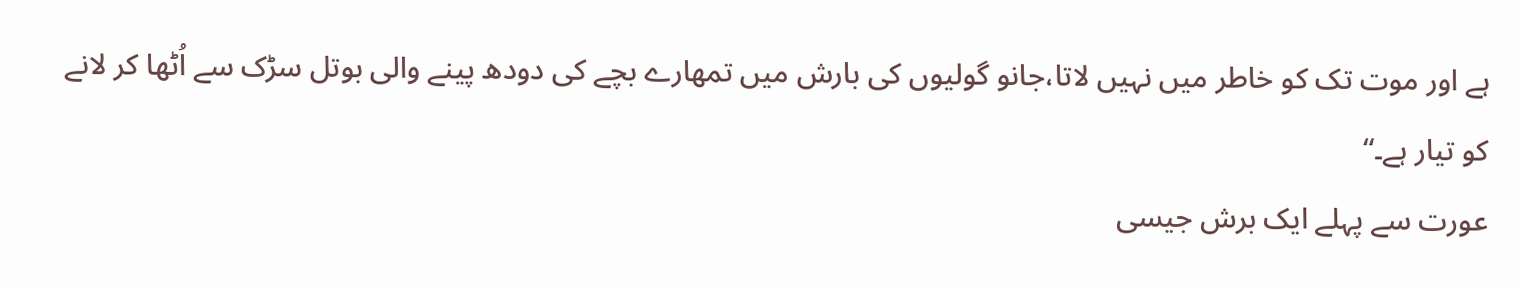ہے اور موت تک کو خاطر میں نہیں لاتا،جانو گولیوں کی بارش میں تمھارے بچے کی دودھ پینے والی بوتل سڑک سے اُٹھا کر لانے کو تیار ہے۔“
عورت سے پہلے ایک برش جیسی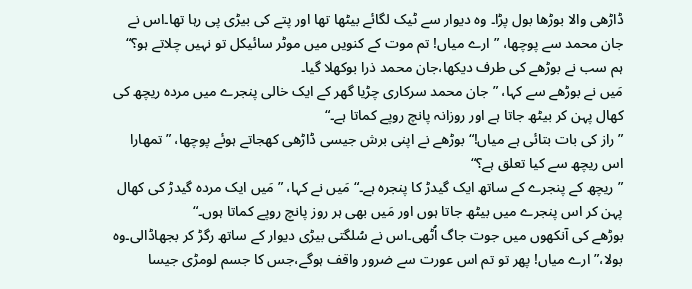ڈاڑھی والا بوڑھا بول پڑا۔ وہ دیوار سے ٹیک لگائے بیٹھا تھا اور پتے کی بیڑی پی رہا تھا۔اس نے جان محمد سے پوچھا، ”ارے میاں! تم موت کے کنویں میں موٹر سائیکل تو نہیں چلاتے ہو؟“
ہم سب نے بوڑھے کی طرف دیکھا،جان محمد ذرا بوکھلا گیا۔
مَیں نے بوڑھے سے کہا، ”جان محمد سرکاری چڑیا گھر کے ایک خالی پنجرے میں مردہ ریچھ کی کھال پہن کر بیٹھ جاتا ہے اور روزانہ پانچ روپے کماتا ہے۔“
”راز کی بات بتائی ہے میاں!“ بوڑھے نے اپنی برش جیسی ڈاڑھی کھجاتے ہوئے پوچھا، ”تمھارا اس ریچھ سے کیا تعلق ہے؟“
”ریچھ کے پنجرے کے ساتھ ایک گیدڑ کا پنجرہ ہے۔“ مَیں نے کہا، ” مَیں ایک مردہ گیدڑ کی کھال پہن کر اس پنجرے میں بیٹھ جاتا ہوں اور مَیں بھی ہر روز پانچ روپے کماتا ہوں۔“
بوڑھے کی آنکھوں میں جوت جاگ اُٹھی۔اس نے سُلگتی بیڑی دیوار کے ساتھ رگڑ کر بجھاڈالی۔وہ بولا،”ارے میاں! پھر تو تم اس عورت سے ضرور واقف ہوگے،جس کا جسم لومڑی جیسا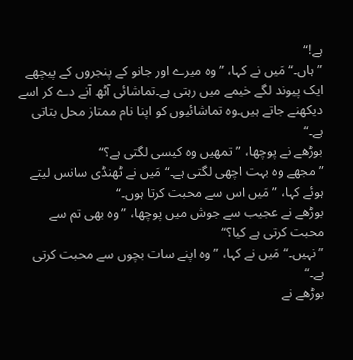ہے!“
”ہاں۔“ مَیں نے کہا، ”وہ میرے اور جانو کے پنجروں کے پیچھے ایک پیوند لگے خیمے میں رہتی ہے۔تماشائی آٹھ آنے دے کر اسے دیکھنے جاتے ہیں۔وہ تماشائیوں کو اپنا نام ممتاز محل بتاتی ہے۔“
بوڑھے نے پوچھا، ”تمھیں وہ کیسی لگتی ہے؟“
”مجھے وہ بہت اچھی لگتی ہے۔“ مَیں نے ٹھنڈی سانس لیتے ہوئے کہا، ”مَیں اس سے محبت کرتا ہوں۔“
بوڑھے نے عجیب سے جوش میں پوچھا، ”وہ بھی تم سے محبت کرتی ہے کیا؟“
”نہیں۔“ مَیں نے کہا، ”وہ اپنے سات بچوں سے محبت کرتی ہے۔“
بوڑھے نے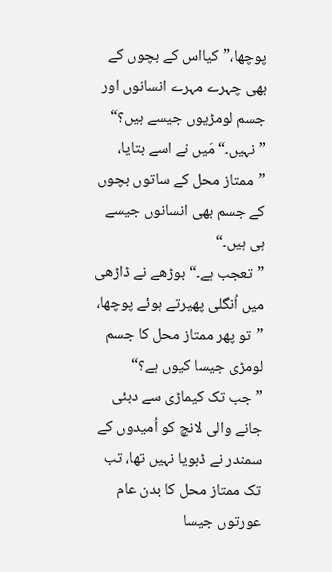پوچھا،”کیااس کے بچوں کے بھی چہرے مہرے انسانوں اور جسم لومڑیوں جیسے ہیں؟“
”نہیں۔“ مَیں نے اسے بتایا، ”ممتاز محل کے ساتوں بچوں کے جسم بھی انسانوں جیسے ہی ہیں۔“
”تعجب ہے۔“ بوڑھے نے ڈاڑھی میں اُنگلی پھیرتے ہوئے پوچھا، ”تو پھر ممتاز محل کا جسم لومڑی جیسا کیوں ہے؟“
” جب تک کیماڑی سے دبئی جانے والی لانچ کو اُمیدوں کے سمندر نے ڈبویا نہیں تھا، تب تک ممتاز محل کا بدن عام عورتوں جیسا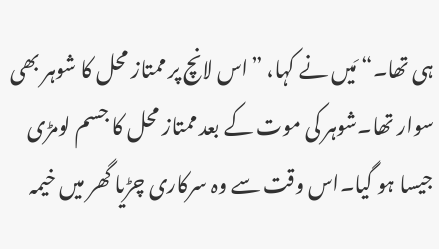ہی تھا۔“ مَیں نے کہا، ”اس لانچ پر ممتاز محل کا شوہر بھی سوار تھا۔شوہر کی موت کے بعد ممتاز محل کا جسم لومڑی جیسا ہو گیا۔اس وقت سے وہ سرکاری چڑیا گھر میں خیمہ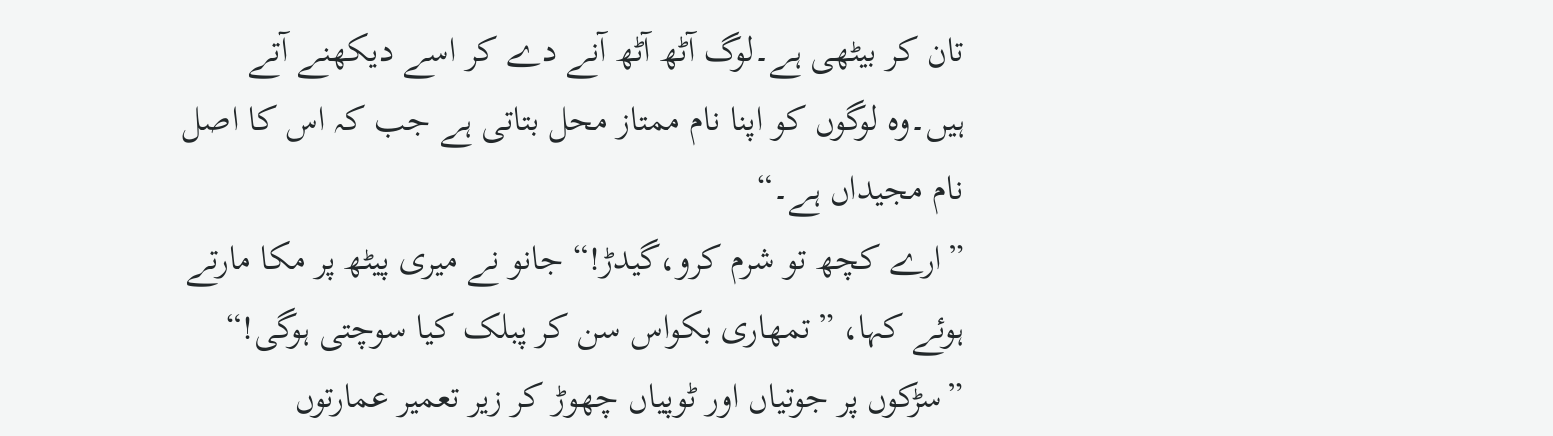تان کر بیٹھی ہے۔لوگ آٹھ آٹھ آنے دے کر اسے دیکھنے آتے ہیں۔وہ لوگوں کو اپنا نام ممتاز محل بتاتی ہے جب کہ اس کا اصل نام مجیداں ہے۔“
”ارے کچھ تو شرم کرو،گیدڑ!“ جانو نے میری پیٹھ پر مکا مارتے ہوئے کہا، ”تمھاری بکواس سن کر پبلک کیا سوچتی ہوگی!“
”سڑکوں پر جوتیاں اور ٹوپیاں چھوڑ کر زیر تعمیر عمارتوں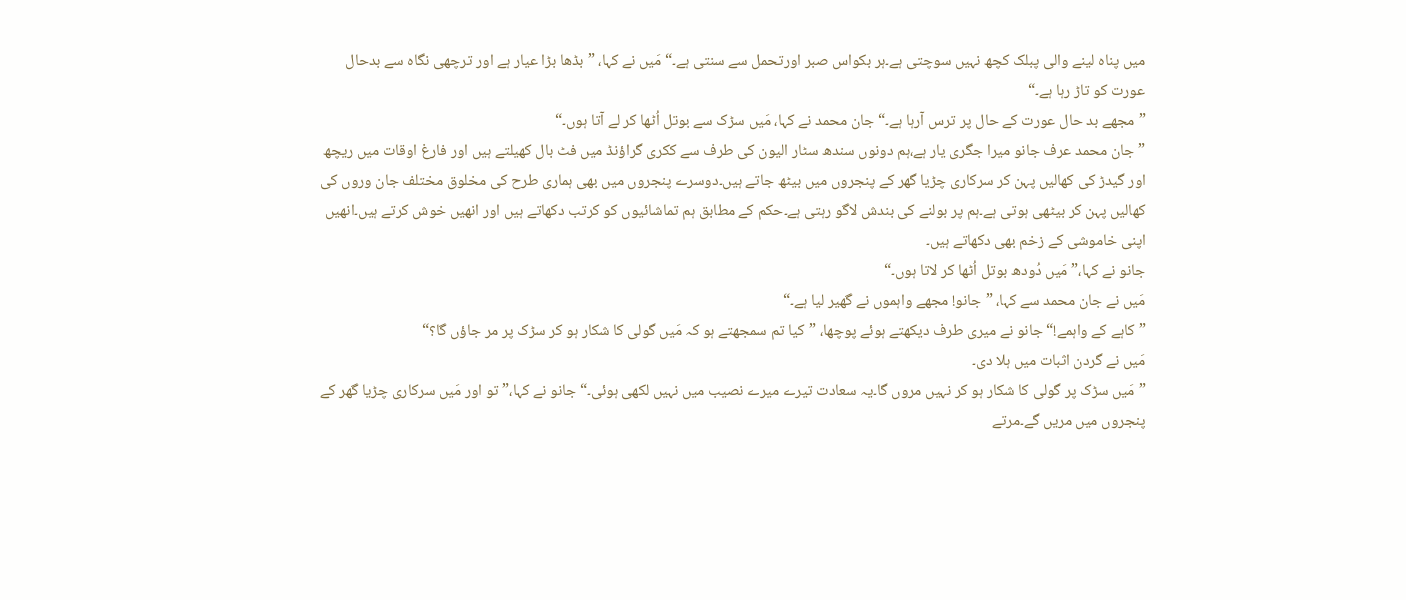میں پناہ لینے والی پبلک کچھ نہیں سوچتی ہے۔ہر بکواس صبر اورتحمل سے سنتی ہے۔“ مَیں نے کہا، ”بڈھا بڑا عیار ہے اور ترچھی نگاہ سے بدحال عورت کو تاڑ رہا ہے۔“
”مجھے بد حال عورت کے حال پر ترس آرہا ہے۔“ جان محمد نے کہا، مَیں سڑک سے بوتل اُٹھا کر لے آتا ہوں۔“
”جان محمد عرف جانو میرا جگری یار ہے،ہم دونوں سندھ سٹار الیون کی طرف سے ککری گراؤنڈ میں فٹ بال کھیلتے ہیں اور فارغ اوقات میں ریچھ اور گیدڑ کی کھالیں پہن کر سرکاری چڑیا گھر کے پنجروں میں بیٹھ جاتے ہیں۔دوسرے پنجروں میں بھی ہماری طرح کی مخلوق مختلف جان وروں کی کھالیں پہن کر بیٹھی ہوتی ہے۔ہم پر بولنے کی بندش لاگو رہتی ہے۔حکم کے مطابق ہم تماشائیوں کو کرتب دکھاتے ہیں اور انھیں خوش کرتے ہیں۔انھیں اپنی خاموشی کے زخم بھی دکھاتے ہیں۔
جانو نے کہا،” مَیں دُودھ بوتل اُٹھا کر لاتا ہوں۔“
مَیں نے جان محمد سے کہا، ”جانو! مجھے واہموں نے گھیر لیا ہے۔“
”کاہے کے واہمے!“ جانو نے میری طرف دیکھتے ہوئے پوچھا، ”کیا تم سمجھتے ہو کہ مَیں گولی کا شکار ہو کر سڑک پر مر جاؤں گا؟“
مَیں نے گردن اثبات میں ہلا دی۔
”مَیں سڑک پر گولی کا شکار ہو کر نہیں مروں گا۔یہ سعادت تیرے میرے نصیب میں نہیں لکھی ہوئی۔“ جانو نے کہا،” تو اور مَیں سرکاری چڑیا گھر کے پنجروں میں مریں گے۔مرتے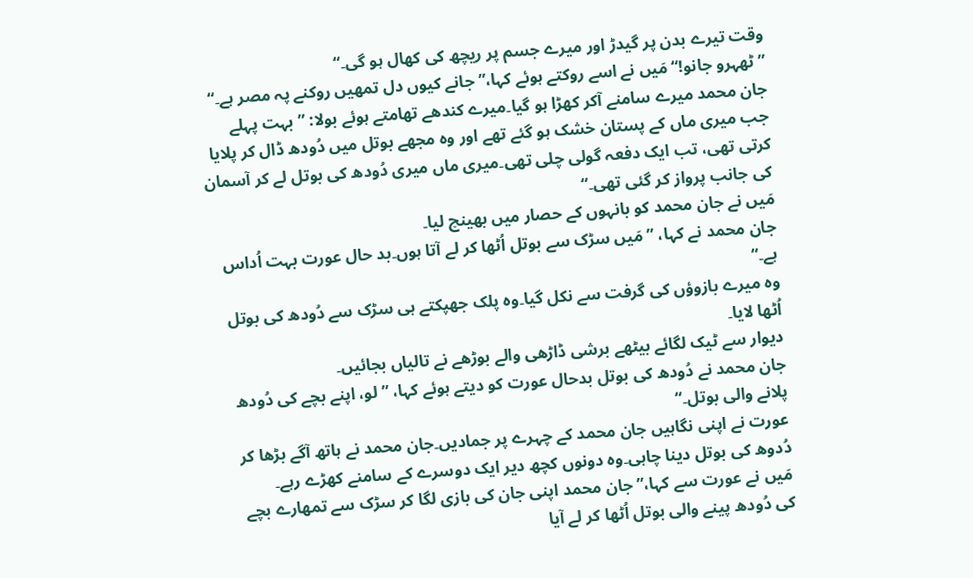وقت تیرے بدن پر گیدڑ اور میرے جسم پر ریچھ کی کھال ہو گی۔“
”ٹھہرو جانو!“ مَیں نے اسے روکتے ہوئے کہا،”جانے کیوں دل تمھیں روکنے پہ مصر ہے۔“
جان محمد میرے سامنے آکر کھڑا ہو گیا۔میرے کندھے تھامتے ہوئے بولا: ”بہت پہلے جب میری ماں کے پستان خشک ہو گئے تھے اور وہ مجھے بوتل میں دُودھ ڈال کر پلایا کرتی تھی، تب ایک دفعہ گولی چلی تھی۔میری ماں میری دُودھ کی بوتل لے کر آسمان کی جانب پرواز کر گئی تھی۔“
مَیں نے جان محمد کو بانہوں کے حصار میں بھینچ لیا۔
جان محمد نے کہا، ”مَیں سڑک سے بوتل اُٹھا کر لے آتا ہوں۔بد حال عورت بہت اُداس ہے۔“
وہ میرے بازوؤں کی گرفت سے نکل گیا۔وہ پلک جھپکتے ہی سڑک سے دُودھ کی بوتل اُٹھا لایا۔
دیوار سے ٹیک لگائے بیٹھے برشی ڈاڑھی والے بوڑھے نے تالیاں بجائیں۔
جان محمد نے دُودھ کی بوتل بدحال عورت کو دیتے ہوئے کہا، ”لو، اپنے بچے کی دُودھ پلانے والی بوتل۔“
عورت نے اپنی نگاہیں جان محمد کے چہرے پر جمادیں۔جان محمد نے ہاتھ آگے بڑھا کر دُدوھ کی بوتل دینا چاہی۔وہ دونوں کچھ دیر ایک دوسرے کے سامنے کھڑے رہے۔
مَیں نے عورت سے کہا،”جان محمد اپنی جان کی بازی لگا کر سڑک سے تمھارے بچے کی دُودھ پینے والی بوتل اُٹھا کر لے آیا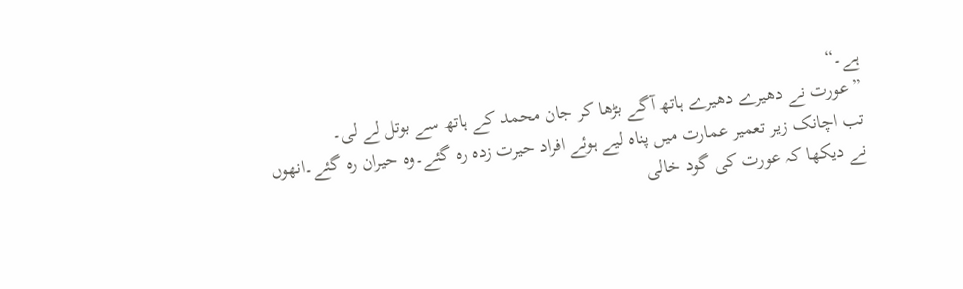ہے۔“
”عورت نے دھیرے دھیرے ہاتھ آگے بڑھا کر جان محمد کے ہاتھ سے بوتل لے لی۔
تب اچانک زیر تعمیر عمارت میں پناہ لیے ہوئے افراد حیرت زدہ رہ گئے۔وہ حیران رہ گئے۔انھوں نے دیکھا کہ عورت کی گود خالی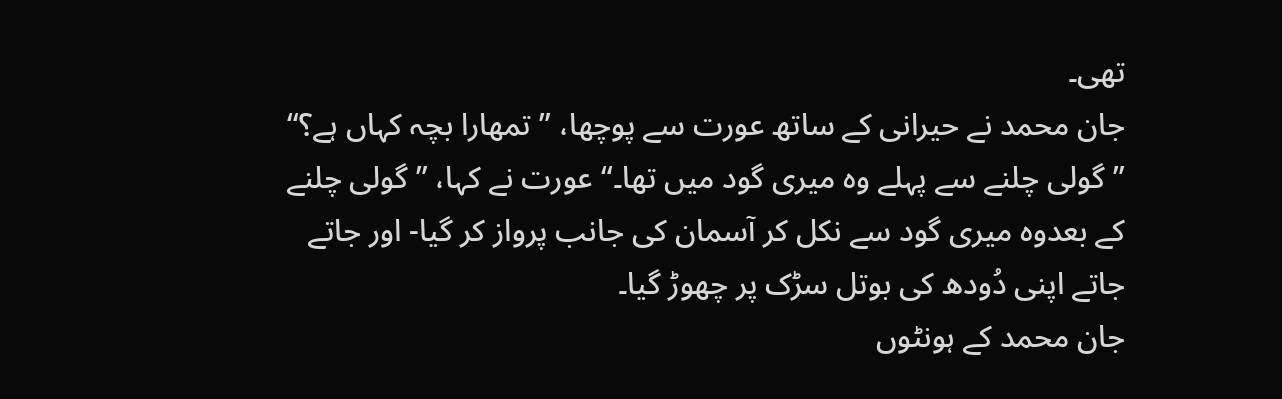تھی۔
جان محمد نے حیرانی کے ساتھ عورت سے پوچھا، ”تمھارا بچہ کہاں ہے؟“
”گولی چلنے سے پہلے وہ میری گود میں تھا۔“ عورت نے کہا، ”گولی چلنے کے بعدوہ میری گود سے نکل کر آسمان کی جانب پرواز کر گیا- اور جاتے جاتے اپنی دُودھ کی بوتل سڑک پر چھوڑ گیا۔
جان محمد کے ہونٹوں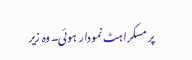پر مسکراہٹ نمودار ہوئی۔وہ زیر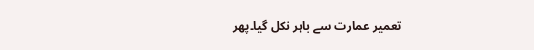تعمیر عمارت سے باہر نکل گیا۔پھر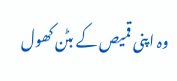وہ اپنی قمیص کے بٹن کھول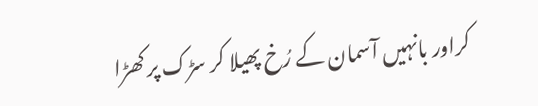کراور بانہیں آسمان کے رُخ پھیلا کر سڑک پر کھڑا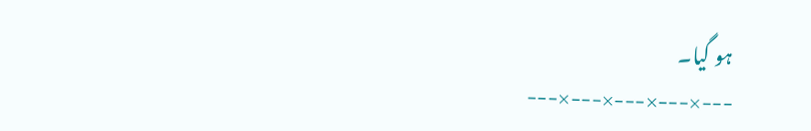ہو گیا۔
---×---×---×---×---